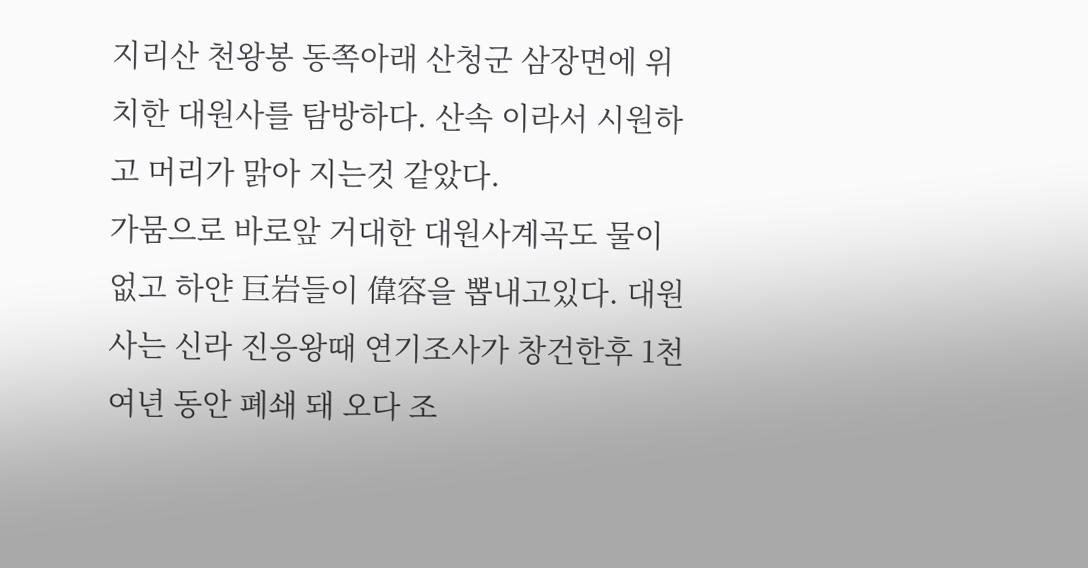지리산 천왕봉 동쪽아래 산청군 삼장면에 위치한 대원사를 탐방하다. 산속 이라서 시원하고 머리가 맑아 지는것 같았다.
가뭄으로 바로앞 거대한 대원사계곡도 물이 없고 하얀 巨岩들이 偉容을 뽑내고있다. 대원사는 신라 진응왕때 연기조사가 창건한후 1천여년 동안 폐쇄 돼 오다 조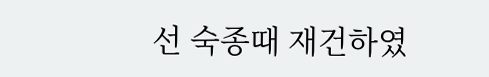선 숙종때 재건하였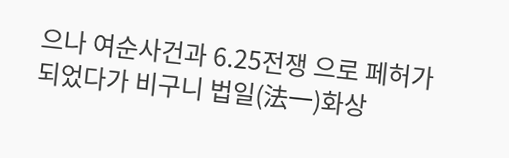으나 여순사건과 6.25전쟁 으로 페허가 되었다가 비구니 법일(法一)화상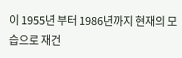이 1955년 부터 1986년까지 현재의 모습으로 재건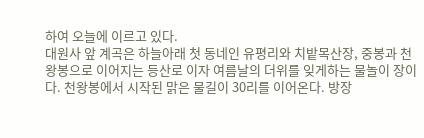하여 오늘에 이르고 있다.
대원사 앞 계곡은 하늘아래 첫 동네인 유평리와 치밭목산장, 중봉과 천왕봉으로 이어지는 등산로 이자 여름날의 더위를 잊게하는 물놀이 장이다. 천왕봉에서 시작된 맑은 물길이 30리를 이어온다. 방장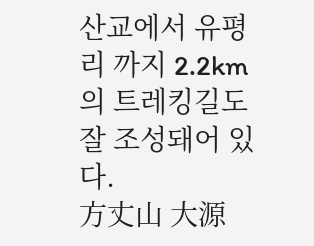산교에서 유평리 까지 2.2km의 트레킹길도 잘 조성돼어 있다.
方丈山 大源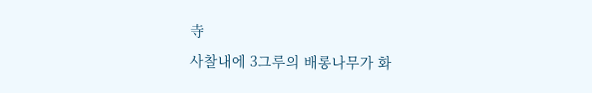寺
사찰내에 3그루의 배롱나무가 화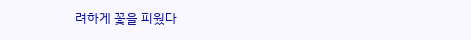려하게 꽃을 피웠다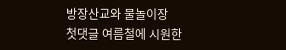방장산교와 물놀이장
첫댓글 여름철에 시원한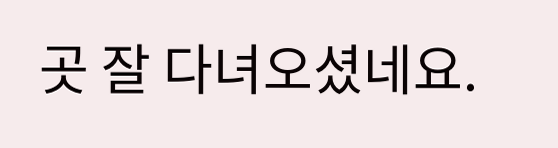곳 잘 다녀오셨네요.